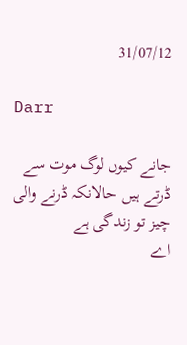31/07/12

Darr

جانے کیوں لوگ موت سے ڈرتے ہیں حالانکہ ڈرنے والی چیز تو زندگی ہے
اے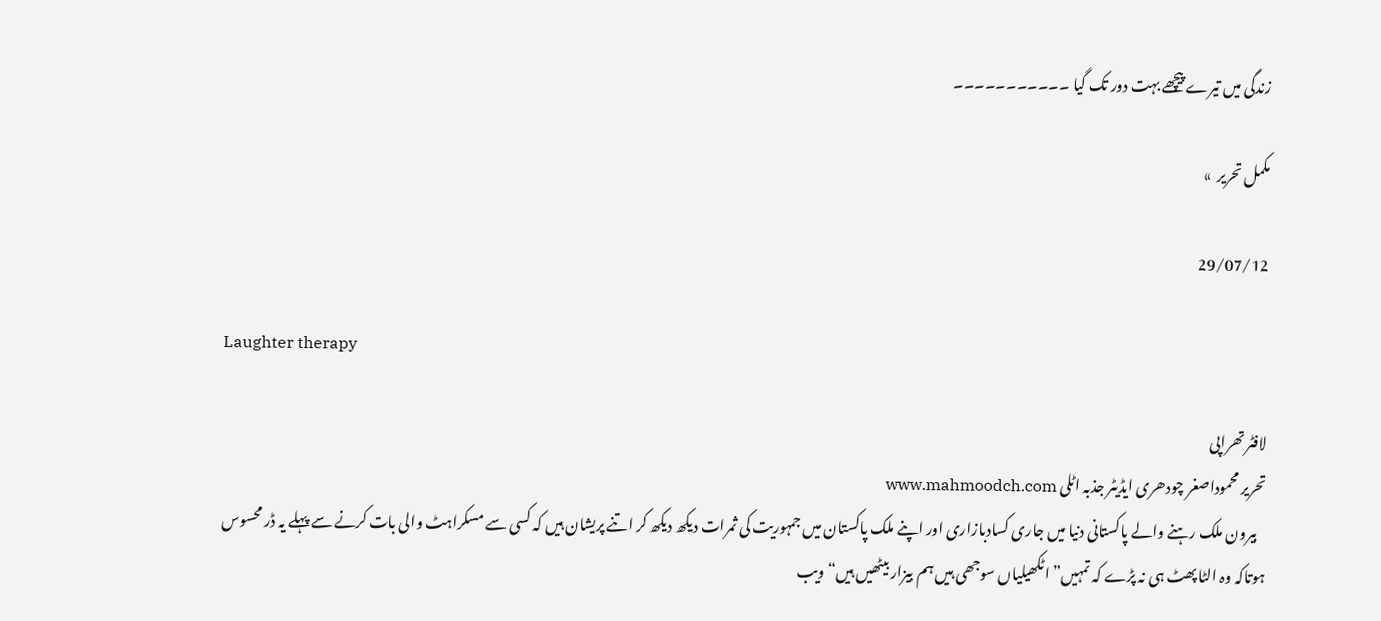زندگی میں تیرے پیچھے بہت دور تک گیا ۔۔۔۔۔۔۔۔۔۔۔

مکمل تحریر  »

29/07/12

Laughter therapy

لافٹر تھراپی
تحریر محموداصغر چودھری ایڈیٹر جذبہ اٹلی www.mahmoodch.com
   بیرون ملک رہنے والے پاکستانی دنیا میں جاری کسادبازاری اور اپنے ملک پاکستان میں جمہوریت کی ثمرات دیکھ دیکھ کر اتنے پریشان ہیں کہ کسی سے مسکراہٹ والی بات کرنے سے پہلے یہ ڈر محسوس ہوتاکہ وہ الٹا پھٹ ہی نہ پڑے کہ تمہیں” اٹکھیلیاں سوجھی ہیں ہم بیزار بیٹھیں ہیں“ ویب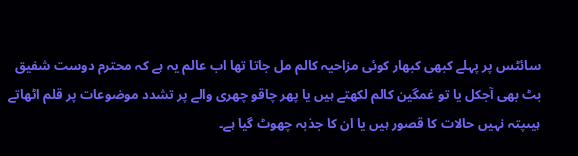سائٹس پر پہلے کبھی کبھار کوئی مزاحیہ کالم مل جاتا تھا اب عالم یہ ہے کہ محترم دوست شفیق بٹ بھی آجکل یا تو غمگین کالم لکھتے ہیں یا پھر چاقو چھری والے پر تشدد موضوعات پر قلم اٹھاتے ہیںپتہ نہیں حالات کا قصور ہیں یا ان کا جذبہ چھوٹ گیا ہے۔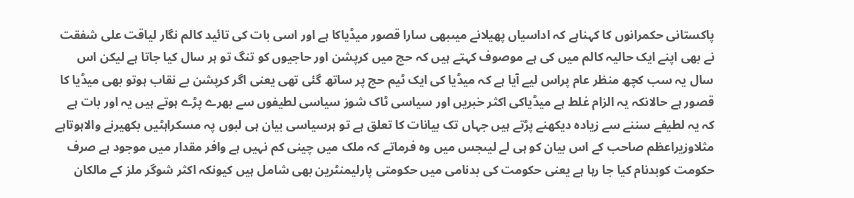پاکستانی حکمرانوں کا کہناہے کہ اداسیاں پھیلانے میںبھی سارا قصور میڈیاکا ہے اور اسی بات کی تائید کالم نگار لیاقت علی شفقت نے بھی اپنے ایک حالیہ کالم میں کی ہے موصوف کہتے ہیں کہ حج میں کرپشن اور حاجیوں کو تنگ تو ہر سال کیا جاتا ہے لیکن اس سال یہ سب کچھ منظر عام پراس لیے آیا ہے کہ میڈیا کی ایک ٹیم حج پر ساتھ گئی تھی یعنی اگر کرپشن بے نقاب ہوتو بھی میڈیا کا قصور ہے حالانکہ یہ الزام غلط ہے میڈیاکی اکثر خبریں اور سیاسی ٹاک شوز سیاسی لطیفوں سے بھرے پڑے ہوتے ہیں یہ اور بات ہے کہ یہ لطیفے سننے سے زیادہ دیکھنے پڑتے ہیں جہاں تک بیانات کا تعلق ہے تو ہرسیاسی بیان ہی لبوں پہ مسکراہٹیں بکھیرنے والاہوتاہے مثلاوزیراعظم صاحب کے اس بیان کو ہی لے لیںجس میں وہ فرماتے کہ ملک میں چینی کم نہیں ہے وافر مقدار میں موجود ہے صرف حکومت کوبدنام کیا جا رہا ہے یعنی حکومت کی بدنامی میں حکومتی پارلیمنٹرین بھی شامل ہیں کیونکہ اکثر شوگر ملز کے مالکان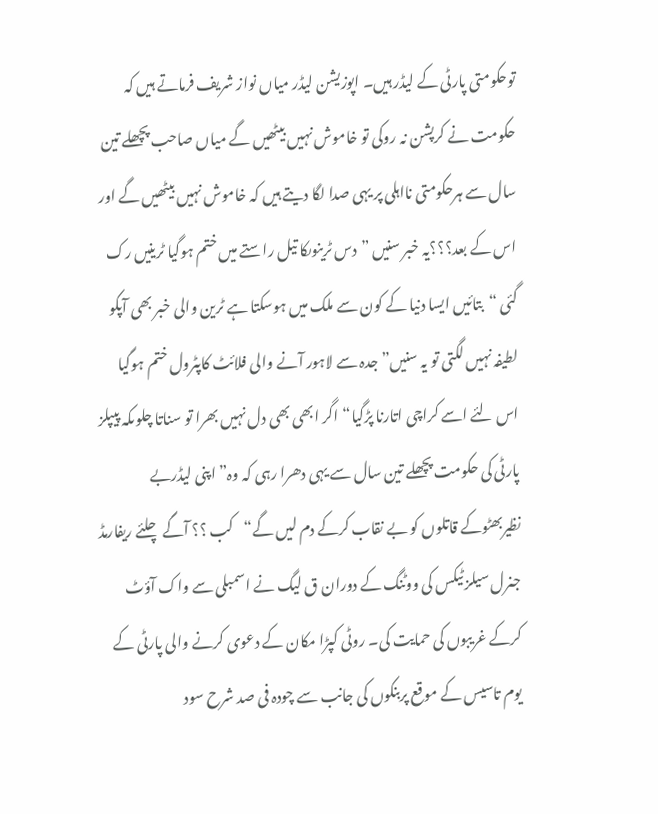توحکومتی پارٹی کے لیڈر ہیں۔ اپوزیشن لیڈر میاں نواز شریف فرماتے ہیں کہ حکومت نے کرپشن نہ روکی تو خاموش نہیں بیٹھیں گے میاں صاحب پچھلے تین سال سے ہرحکومتی نااہلی پر یہی صدا لگا دیتے ہیں کہ خاموش نہیں بیٹھیں گے اور اس کے بعد؟؟؟یہ خبر سنیں ”دس ٹرینوںکا تیل راستے میں ختم ہوگیا ٹرینیں رک گئی “بتائیں ایسا دنیا کے کون سے ملک میں ہوسکتا ہے ٹرین والی خبر بھی آپکو لطیفہ نہیں لگتی تو یہ سنیں” جدہ سے لاہور آنے والی فلائٹ کاپٹرول ختم ہوگیا اس لئے اسے کراچی اتارنا پڑگیا“اگر ابھی بھی دل نہیں بھرا تو سناتا چلوںکہ پیپلز پارٹی کی حکومت پچھلے تین سال سے یہی دھرا رہی کہ وہ” اپنی لیڈربے نظیربھٹوکے قاتلوں کو بے نقاب کرکے دم لیں گے“کب ؟؟ آگے چلئے ریفارمڈ جنرل سیلز ٹیکس کی ووٹنگ کے دوران ق لیگ نے اسمبلی سے واک آؤٹ کرکے غریبوں کی حمایت کی۔ روٹی کپڑا مکان کے دعوی کرنے والی پارٹی کے یوم تاسیس کے موقع پربنکوں کی جانب سے چودہ فی صد شرح سود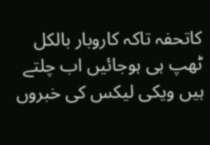کاتحفہ تاکہ کاروبار بالکل ٹھپ ہی ہوجائیں اب چلتے ہیں ویکی لیکس کی خبروں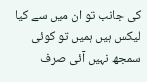کی جانب تو ان میں سے کیا لیکس ہیں ہمیں تو کوئی سمجھ نہیں آئی صرف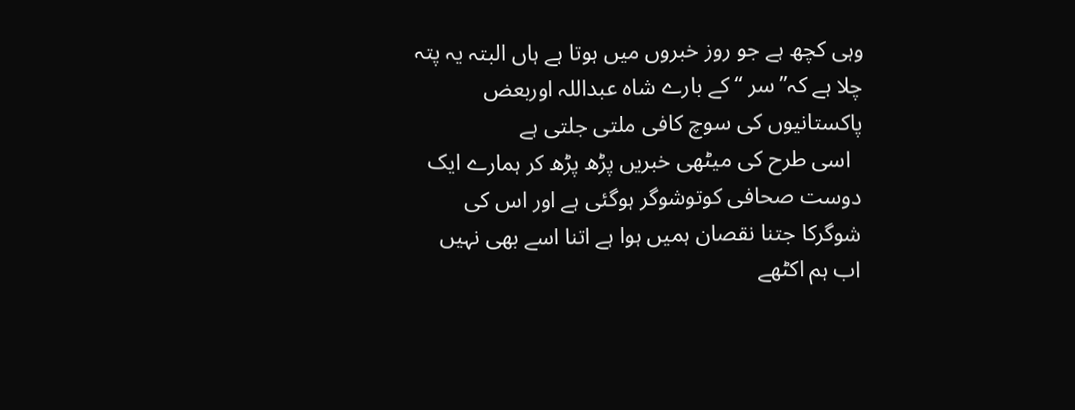وہی کچھ ہے جو روز خبروں میں ہوتا ہے ہاں البتہ یہ پتہ چلا ہے کہ”سر “ کے بارے شاہ عبداللہ اوربعض پاکستانیوں کی سوچ کافی ملتی جلتی ہے
  اسی طرح کی میٹھی خبریں پڑھ پڑھ کر ہمارے ایک دوست صحافی کوتوشوگر ہوگئی ہے اور اس کی شوگرکا جتنا نقصان ہمیں ہوا ہے اتنا اسے بھی نہیں اب ہم اکٹھے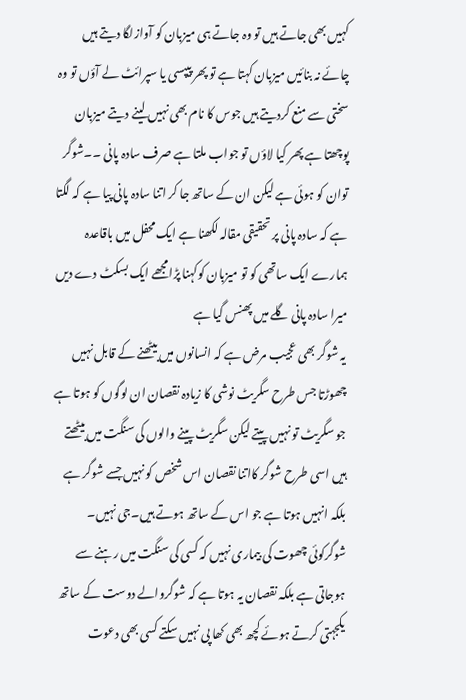کہیں بھی جاتے ہیں تو وہ جاتے ہی میزبان کو آوازلگا دیتے ہیں چائے نہ بنائیں میزبان کہتا ہے تو پھر پیپسی یا سپرائٹ لے آؤں تو وہ سختی سے منع کردیتے ہیں جوس کا نام بھی نہیں لینے دیتے میزبان پوچھتا ہے پھر کیا لاؤں تو جواب ملتا ہے صرف سادہ پانی ۔۔شوگر توان کو ہوئی ہے لیکن ان کے ساتھ جا کر اتنا سادہ پانی پیا ہے کہ لگتا ہے کہ سادہ پانی پر تحقیقی مقالہ لکھنا ہے ایک محفل میں باقاعدہ ہمارے ایک ساتھی کو تو میزبان کوکہنا پڑامجھے ایک بسکٹ دے دیں میرا سادہ پانی گلے میں پھنس گیا ہے
یہ شوگر بھی عجیب مرض ہے کہ انسانوں میں بیٹھنے کے قابل نہیں چھوڑتا جس طرح سگریٹ نوشی کا زیادہ نقصان ان لوگوں کو ہوتا ہے جو سگریٹ تو نہیں پیتے لیکن سگریٹ پینے والوں کی سنگت میں بیٹھتے ہیں اسی طرح شوگر کااتنا نقصان اس شخص کو نہیں جسے شوگر ہے بلکہ انہیں ہوتا ہے جو اس کے ساتھ ہوتے ہیں۔جی نہیں۔ شوگرکوئی چھوت کی بیماری نہیں کہ کسی کی سنگت میں رہنے سے ہوجاتی ہے بلکہ نقصان یہ ہوتا ہے کہ شوگروالے دوست کے ساتھ یکجہتی کرتے ہوئے کچھ بھی کھا پی نہیں سکتے کسی بھی دعوت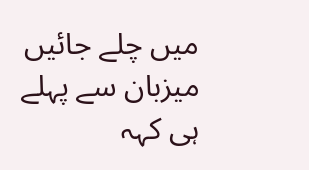میں چلے جائیں میزبان سے پہلے ہی کہہ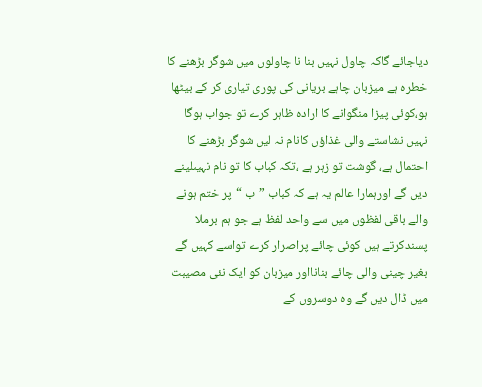دیاجائے گاکہ چاول نہیں بنا نا چاولوں میں شوگر بڑھنے کا خطرہ ہے میزبان چاہے بریانی کی پوری تیاری کر کے بیٹھا ہو،کوئی پیزا منگوانے کا ارادہ ظاہر کرے تو جواب ہوگا نہیں نشاستے والی غذاؤں کانام نہ لیں شوگر بڑھنے کا احتمال ہے، گوشت تو زہر ہے ،تکہ کباب کا تو نام نہیںلینے دیں گے اورہمارا عالم یہ ہے کہ کباب ”ب “پر ختم ہونے والے باقی لفظوں میں سے واحد لفظ ہے جو ہم برملا پسندکرتے ہیں کوئی چائے پراصرار کرے تواسے کہیں گے بغیر چینی والی چائے بنانااور میزبان کو ایک نئی مصیبت میں ڈال دیں گے وہ دوسروں کے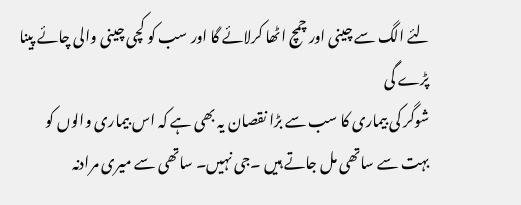لئے الگ سے چینی اور چمچ اٹھا کرلائے گا اور سب کو کچی چینی والی چائے پینا پڑے گی
شوگر کی بیماری کا سب سے بڑا نقصان یہ بھی ہے کہ اس بیماری والوں کو بہت سے ساتھی مل جاتے ہیں ۔جی نہیں۔ ساتھی سے میری مرادنہ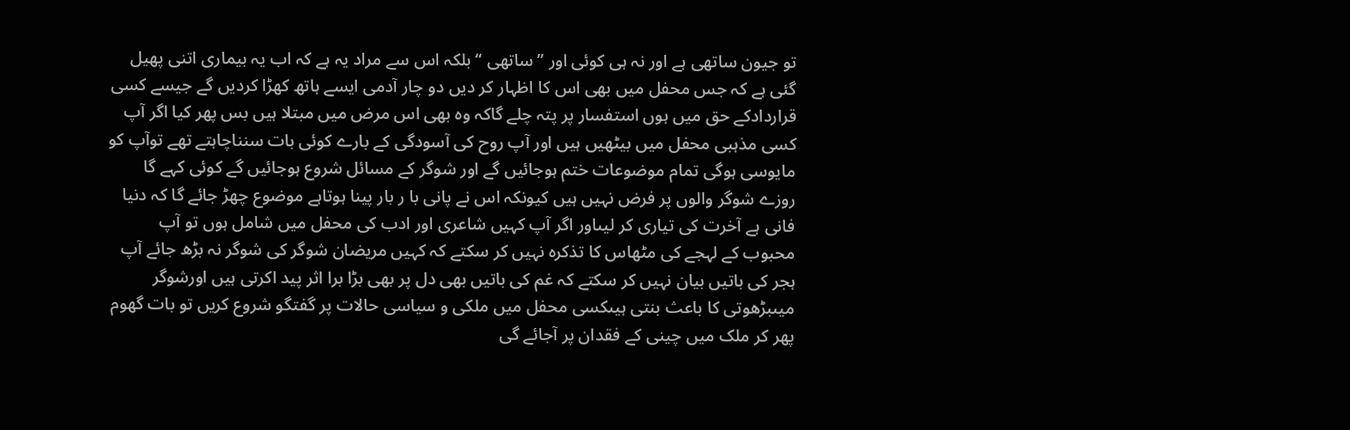تو جیون ساتھی ہے اور نہ ہی کوئی اور ”ساتھی “بلکہ اس سے مراد یہ ہے کہ اب یہ بیماری اتنی پھیل گئی ہے کہ جس محفل میں بھی اس کا اظہار کر دیں دو چار آدمی ایسے ہاتھ کھڑا کردیں گے جیسے کسی قراردادکے حق میں ہوں استفسار پر پتہ چلے گاکہ وہ بھی اس مرض میں مبتلا ہیں بس پھر کیا اگر آپ کسی مذہبی محفل میں بیٹھیں ہیں اور آپ روح کی آسودگی کے بارے کوئی بات سنناچاہتے تھے توآپ کو مایوسی ہوگی تمام موضوعات ختم ہوجائیں گے اور شوگر کے مسائل شروع ہوجائیں گے کوئی کہے گا روزے شوگر والوں پر فرض نہیں ہیں کیونکہ اس نے پانی با ر بار پینا ہوتاہے موضوع چھڑ جائے گا کہ دنیا فانی ہے آخرت کی تیاری کر لیںاور اگر آپ کہیں شاعری اور ادب کی محفل میں شامل ہوں تو آپ محبوب کے لہجے کی مٹھاس کا تذکرہ نہیں کر سکتے کہ کہیں مریضان شوگر کی شوگر نہ بڑھ جائے آپ ہجر کی باتیں بیان نہیں کر سکتے کہ غم کی باتیں بھی دل پر بھی بڑا برا اثر پید اکرتی ہیں اورشوگر میںبڑھوتی کا باعث بنتی ہیںکسی محفل میں ملکی و سیاسی حالات پر گفتگو شروع کریں تو بات گھوم پھر کر ملک میں چینی کے فقدان پر آجائے گی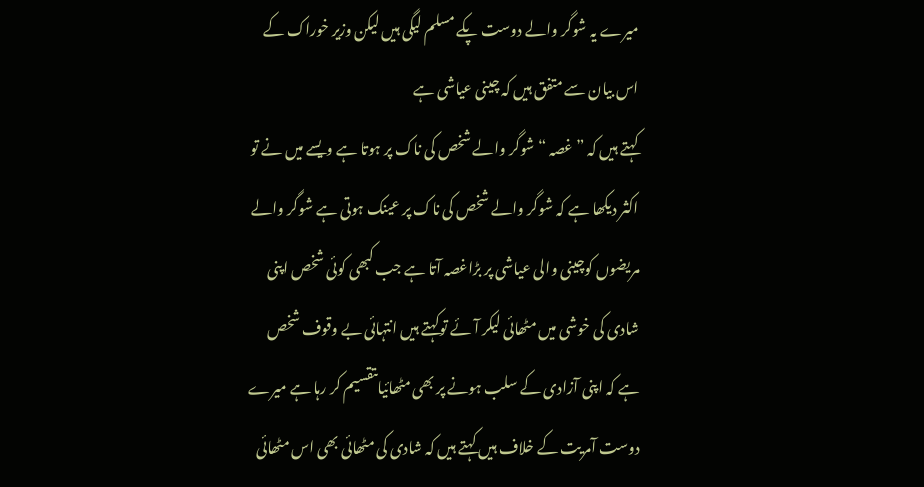میرے یہ شوگر والے دوست پکے مسلم لیگی ہیں لیکن وزیر خوراک کے اس بیان سے متفق ہیں کہ چینی عیاشی ہے
کہتے ہیں کہ ”غصہ “شوگر والے شخص کی ناک پر ہوتا ہے ویسے میں نے تو اکثر دیکھا ہے کہ شوگر والے شخص کی ناک پر عینک ہوتی ہے شوگر والے مریضوں کوچینی والی عیاشی پر بڑاغصہ آتا ہے جب کبھی کوئی شخص اپنی شادی کی خوشی میں مٹھائی لیکر آئے توکہتے ہیں انتہائی بے وقوف شخص ہے کہ اپنی آزادی کے سلب ہونے پر بھی مٹھائیاںتقسیم کر رہا ہے میرے دوست آمریت کے خلاف ہیں کہتے ہیں کہ شادی کی مٹھائی بھی اس مٹھائی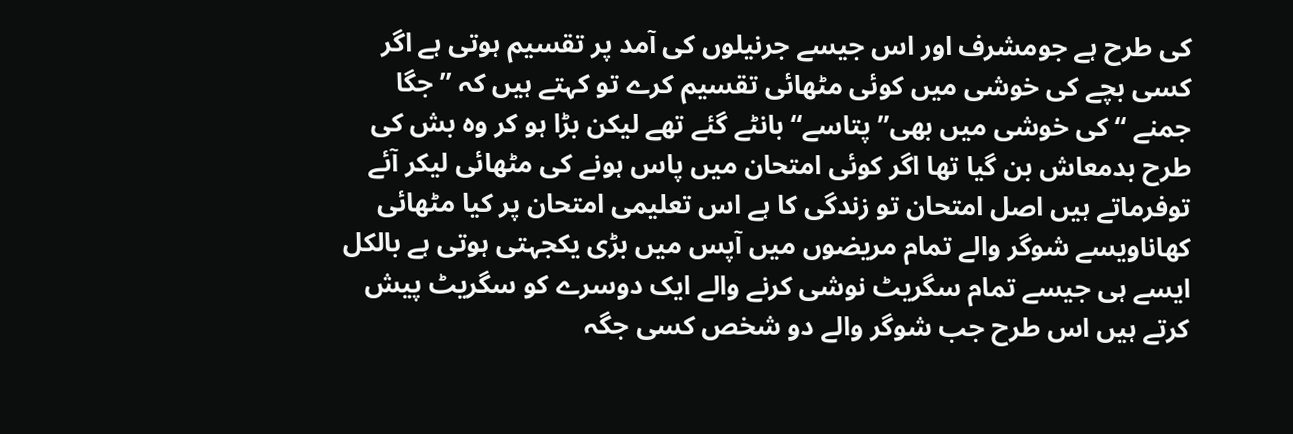کی طرح ہے جومشرف اور اس جیسے جرنیلوں کی آمد پر تقسیم ہوتی ہے اگر کسی بچے کی خوشی میں کوئی مٹھائی تقسیم کرے تو کہتے ہیں کہ ”جگا جمنے “ کی خوشی میں بھی” پتاسے“ بانٹے گئے تھے لیکن بڑا ہو کر وہ بش کی طرح بدمعاش بن گیا تھا اگر کوئی امتحان میں پاس ہونے کی مٹھائی لیکر آئے توفرماتے ہیں اصل امتحان تو زندگی کا ہے اس تعلیمی امتحان پر کیا مٹھائی کھاناویسے شوگر والے تمام مریضوں میں آپس میں بڑی یکجہتی ہوتی ہے بالکل ایسے ہی جیسے تمام سگریٹ نوشی کرنے والے ایک دوسرے کو سگریٹ پیش کرتے ہیں اس طرح جب شوگر والے دو شخص کسی جگہ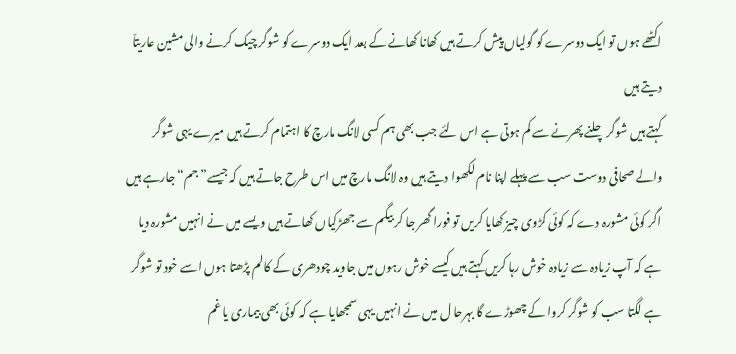اکٹھے ہوں تو ایک دوسرے کو گولیاں پیش کرتے ہیں کھانا کھانے کے بعد ایک دوسرے کو شوگر چیک کرنے والی مشین عاریتاّ دیتے ہیں
کہتے ہیں شوگر چلنے پھرنے سے کم ہوتی ہے اس لئے جب بھی ہم کسی لانگ مارچ کا اہتمام کرتے ہیں میرے یہی شوگر والے صحافی دوست سب سے پہلے اپنا نام لکھوا دیتے ہیں وہ لانگ مارچ میں اس طرح جاتے ہیں کہ جیسے” جم“ جارہے ہیں اگر کوئی مشورہ دے کہ کوئی کڑوی چیز کھایا کریں تو فورا گھر جا کر بیگم سے جھڑکیاں کھاتے ہیں ویسے میں نے انہیں مشورہ دیا ہے کہ آپ زیادہ سے زیادہ خوش رہا کریں کہتے ہیں کیسے خوش رہوں میں جاوید چودھری کے کالم پڑھتا ہوں اسے خود تو شوگر ہے لگتا سب کو شوگر کروا کے چھوڑے گا بہرحا ل میں نے انہیں یہی سمجھایا ہے کہ کوئی بھی بیماری یا غم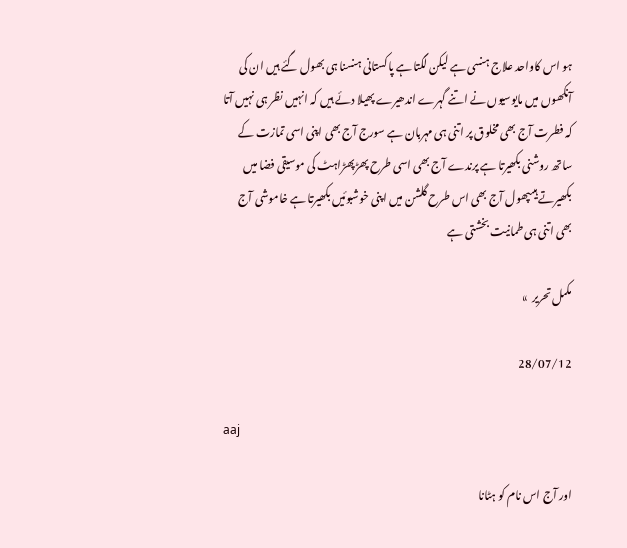ہو اس کاواحد علاج ہنسی ہے لیکن لگتا ہے پاکستانی ہنسنا ہی بھول گئے ہیں ان کی آنکھوں میں مایوسیوں نے اتنے گہرے اندھیرے پھیلا دئے ہیں کہ انہیں نظر ہی نہیں آتا کہ فطرت آج بھی مخلوق پر اتنی ہی مہربان ہے سورج آج بھی اپنی اسی تمازت کے ساتھ روشنی بکھیرتا ہے پرندے آج بھی اسی طرح پھڑپھڑاہٹ کی موسیقی فضا میں بکھیرتے ہیںپھول آج بھی اس طرح گلشن میں اپنی خوشبوئیں بکھیرتا ہے خاموشی آج بھی اتنی ہی طمانیت بخشتی ہے

مکمل تحریر  »

28/07/12

aaj

اور آج اس نام کو ہٹانا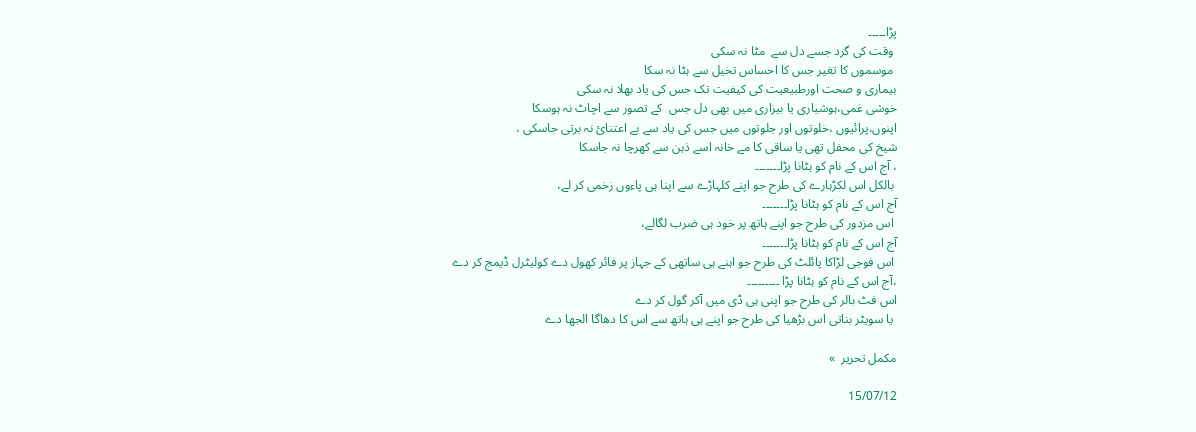پڑا۔۔۔۔۔
 وقت کی گرد جسے دل سے  مٹا نہ سکی
 موسموں کا تغیر جس کا احساس تخیل سے ہٹا نہ سکا
بیماری و صحت اورطبیعیت کی کیفیت تک جس کی یاد بھلا نہ سکی
خوشی غمی،ہوشیاری یا بیزاری میں بھی دل جس  کے تصور سے اچاٹ نہ ہوسکا
اپنوں،پرائیوں ،خلوتوں اور جلوتوں میں جس کی یاد سے بے اعتنائ نہ برتی جاسکی ،
شیخ کی محفل تھی یا ساقی کا مے خانہ اسے ذہن سے کھرچا نہ جاسکا
، آج اس کے نام کو ہٹانا پڑا۔۔۔۔۔۔۔
 بالکل اس لکڑہارے کی طرح جو اپنے کلہاڑے سے اپنا ہی پاءوں زخمی کر لے،
آج اس کے نام کو ہٹانا پڑا۔۔۔۔۔۔۔
 اس مزدور کی طرح جو اپنے ہاتھ پر خود ہی ضرب لگالے،
آج اس کے نام کو ہٹانا پڑا۔۔۔۔۔۔۔
 اس فوجی لڑاکا پائلٹ کی طرح جو اہنے ہی ساتھی کے جہاز پر فائر کھول دے کولیٹرل ڈیمج کر دے
،آج اس کے نام کو ہٹانا پڑا ۔۔۔۔۔۔۔۔۔
اس فٹ بالر کی طرح جو اپنی ہی ڈی میں آکر گول کر دے
 یا سویٹر بناتی اس بڑھیا کی طرح جو اپنے ہی ہاتھ سے اس کا دھاگا الجھا دے

مکمل تحریر  »

15/07/12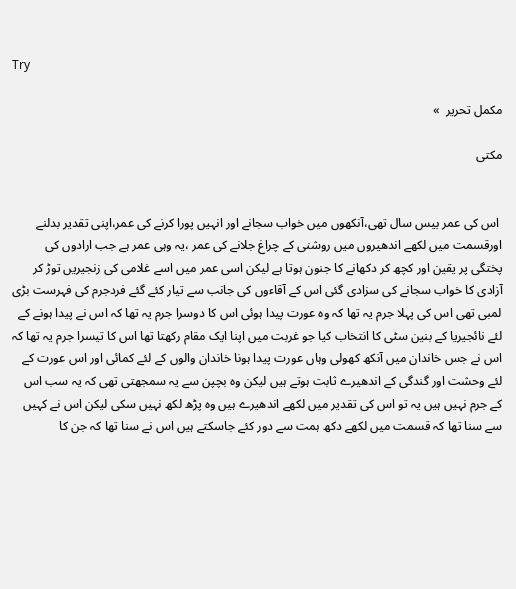Try

مکمل تحریر  »

مکتی


 اس کی عمر بیس سال تھی،آنکھوں میں خواب سجانے اور انہیں پورا کرنے کی عمر،اپنی تقدیر بدلنے اورقسمت میں لکھے اندھیروں میں روشنی کے چراغ جلانے کی عمر ،یہ وہی عمر ہے جب ارادوں کی پختگی پر یقین اور کچھ کر دکھانے کا جنون ہوتا ہے لیکن اسی عمر میں اسے غلامی کی زنجیریں توڑ کر آزادی کا خواب سجانے کی سزادی گئی اس کے آقاءوں کی جانب سے تیار کئے گئے فردجرم کی فہرست بڑی لمبی تھی اس کی پہلا جرم یہ تھا کہ وہ عورت پیدا ہوئی اس کا دوسرا جرم یہ تھا کہ اس نے پیدا ہونے کے لئے نائجیریا کے بنین سٹی کا انتخاب کیا جو غربت میں اپنا ایک مقام رکھتا تھا اس کا تیسرا جرم یہ تھا کہ اس نے جس خاندان میں آنکھ کھولی وہاں عورت پیدا ہونا خاندان والوں کے لئے کمائی اور اس عورت کے لئے وحشت اور گندگی کے اندھیرے ثابت ہوتے ہیں لیکن وہ بچپن سے یہ سمجھتی تھی کہ یہ سب اس کے جرم نہیں ہیں یہ تو اس کی تقدیر میں لکھے اندھیرے ہیں وہ پڑھ لکھ نہیں سکی لیکن اس نے کہیں سے سنا تھا کہ قسمت میں لکھے دکھ ہمت سے دور کئے جاسکتے ہیں اس نے سنا تھا کہ جن کا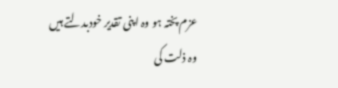عزم پختہ ہو وہ اپنی تقدیر خودبدلتے ہیں وہ ذلت کی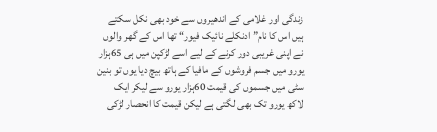زندگی اور غلامی کے اندھیروں سے خود بھی نکل سکتے ہیں اس کا نام” ادنکلے نائیک فیور“ تھا اس کے گھر والوں نے اپنی غریبی دور کرنے کے لیے اسے لڑکپن میں ہی 65ہزار یورو میں جسم فروشوں کے مافیا کے ہاتھ بیچ دیا یوں تو بنین سٹی میں جسموں کی قیمت 60ہزار یورو سے لیکر ایک لاکھ یورو تک بھی لگتی ہے لیکن قیمت کا انحصار لڑکی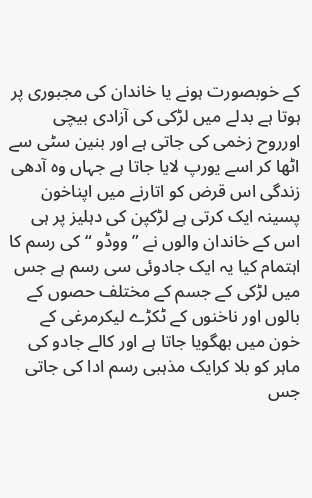کے خوبصورت ہونے یا خاندان کی مجبوری پر ہوتا ہے بدلے میں لڑکی کی آزادی بیچی اورروح زخمی کی جاتی ہے اور بنین سٹی سے اٹھا کر اسے یورپ لایا جاتا ہے جہاں وہ آدھی زندگی اس قرض کو اتارنے میں اپناخون پسینہ ایک کرتی ہے لڑکپن کی دہلیز پر ہی اس کے خاندان والوں نے ”ووڈو “ کی رسم کا اہتمام کیا یہ ایک جادوئی سی رسم ہے جس میں لڑکی کے جسم کے مختلف حصوں کے بالوں اور ناخنوں کے ٹکڑے لیکرمرغی کے خون میں بھگویا جاتا ہے اور کالے جادو کی ماہر کو بلا کرایک مذہبی رسم ادا کی جاتی جس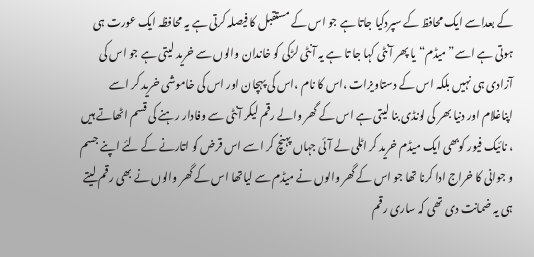کے بعداسے ایک محافظ کے سپردکیا جاتا ہے جو اس کے مستقبل کا فیصلہ کرتی ہے یہ محافظہ ایک عورت ہی ہوتی ہے اسے” میڈم“یا پھر آنٹی کہا جا تا ہے یہ آنٹی لڑکی کو خاندان والوں سے خرید لیتی ہے جو اس کی آزادی ہی نہیں بلکہ اس کے دستاویزات ،اس کا نام ،اس کی پہچان اور اس کی خاموشی خرید کر اسے اپناغلام اور دنیا بھر کی لونڈی بنا لیتی ہے اس کے گھر والے رقم لیکر آنٹی سے وفادار رہنے کی قسم اٹھاتے ہیں ، نائیک فیور کوبھی ایک میڈم خرید کر اٹلی لے آئی جہاں پہنچ کر اسے اس قرض کو اتارنے کے لئے اپنے جسم و جوانی کا خراج ادا کرنا تھا جو اس کے گھر والوں نے میڈم سے لیاتھا اس کے گھر والوں نے بھی رقم لیتے ہی یہ ضمانت دی تھی کہ ساری رقم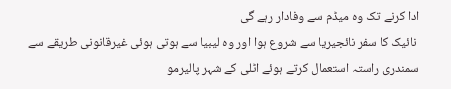ادا کرنے تک وہ میڈم سے وفادار رہے گی
 نائیک کا سفر نائجیریا سے شروع ہوا اور وہ لیبیا سے ہوتی ہوئی غیرقانونی طریقے سے سمندری راستہ استعمال کرتے ہوئے اٹلی کے شہر پالیرمو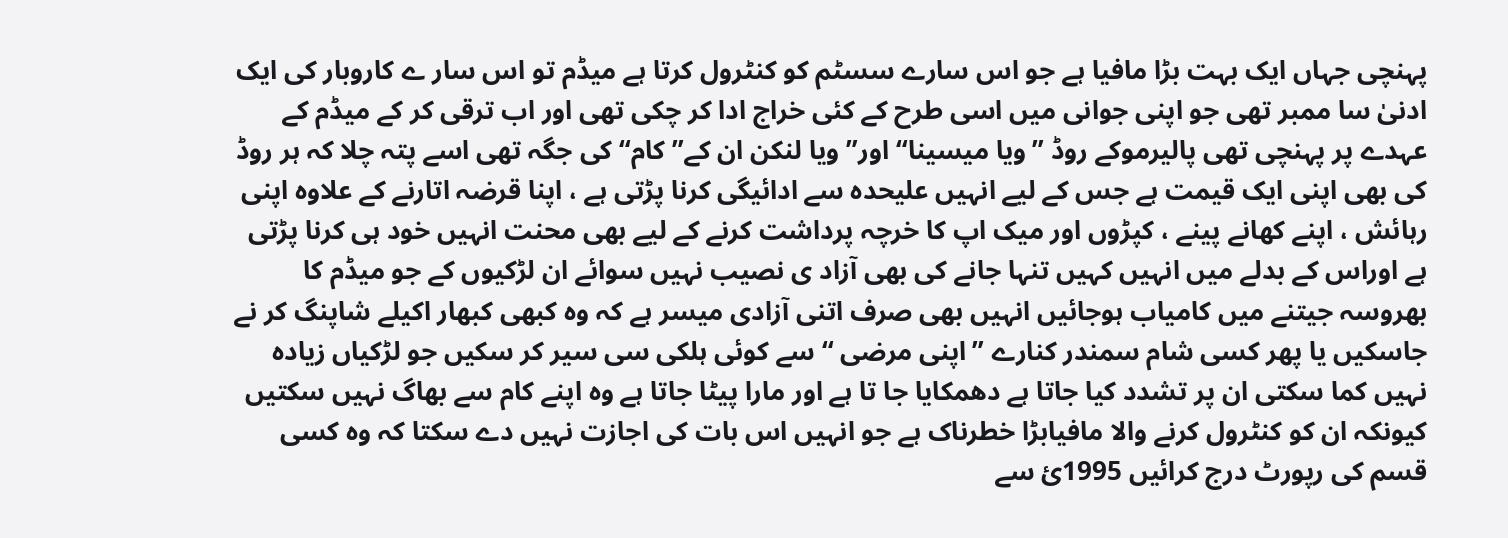پہنچی جہاں ایک بہت بڑا مافیا ہے جو اس سارے سسٹم کو کنٹرول کرتا ہے میڈم تو اس سار ے کاروبار کی ایک ادنیٰ سا ممبر تھی جو اپنی جوانی میں اسی طرح کے کئی خراج ادا کر چکی تھی اور اب ترقی کر کے میڈم کے عہدے پر پہنچی تھی پالیرموکے روڈ ”ویا میسینا“ اور” ویا لنکن ان کے” کام“ کی جگہ تھی اسے پتہ چلا کہ ہر روڈ کی بھی اپنی ایک قیمت ہے جس کے لیے انہیں علیحدہ سے ادائیگی کرنا پڑتی ہے ، اپنا قرضہ اتارنے کے علاوہ اپنی رہائش ، اپنے کھانے پینے ، کپڑوں اور میک اپ کا خرچہ پرداشت کرنے کے لیے بھی محنت انہیں خود ہی کرنا پڑتی ہے اوراس کے بدلے میں انہیں کہیں تنہا جانے کی بھی آزاد ی نصیب نہیں سوائے ان لڑکیوں کے جو میڈم کا بھروسہ جیتنے میں کامیاب ہوجائیں انہیں بھی صرف اتنی آزادی میسر ہے کہ وہ کبھی کبھار اکیلے شاپنگ کر نے جاسکیں یا پھر کسی شام سمندر کنارے ”اپنی مرضی “ سے کوئی ہلکی سی سیر کر سکیں جو لڑکیاں زیادہ نہیں کما سکتی ان پر تشدد کیا جاتا ہے دھمکایا جا تا ہے اور مارا پیٹا جاتا ہے وہ اپنے کام سے بھاگ نہیں سکتیں کیونکہ ان کو کنٹرول کرنے والا مافیابڑا خطرناک ہے جو انہیں اس بات کی اجازت نہیں دے سکتا کہ وہ کسی قسم کی رپورٹ درج کرائیں 1995ئ سے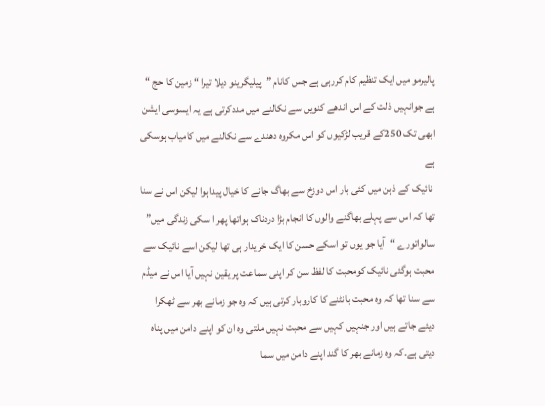پالیرمو میں ایک تنظیم کام کررہی ہے جس کانام ”پیلیگرینو دیلا تیرا “ زمین کا حج “ ہے جوانہیں ذلت کے اس اندھے کنویں سے نکالنے میں مددکرتی ہے یہ ایسوسی ایشن ابھی تک 250کے قریب لڑکیوں کو اس مکروہ دھندے سے نکالنے میں کامیاب ہوسکی ہے
 نائیک کے ذہن میں کئی بار اس دوزخ سے بھاگ جانے کا خیال پیداہوا لیکن اس نے سنا تھا کہ اس سے پہلے بھاگنے والوں کا انجام بڑا دردناک ہواتھا پھر ا سکی زندگی میں” سالواتورے “آیا جو یوں تو اسکے حسن کا ایک خریدار ہی تھا لیکن اسے نائیک سے محبت ہوگئی نائیک کومحبت کا لفظ سن کر اپنی سماعت پر یقین نہیں آیا اس نے میڈم سے سنا تھا کہ وہ محبت بانٹنے کا کاروبار کرتی ہیں کہ وہ جو زمانے بھر سے ٹھکرا دیئے جاتے ہیں اور جنہیں کہیں سے محبت نہیں ملتی وہ ان کو اپنے دامن میں پناہ دیتی ہے۔کہ وہ زمانے بھر کا گند اپنے دامن میں سما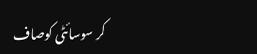کر سوسائٹی کوصاف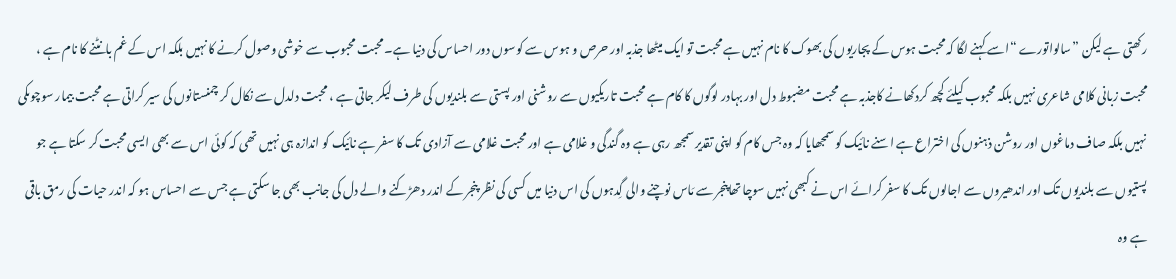رکھتی ہے لیکن ”سالواتورے “اسے کہنے لگا کہ محبت ہوس کے پجاریوں کی بھوک کا نام نہیں ہے محبت تو ایک میٹھا جذبہ اور حرص و ہوس سے کوسوں دور احساس کی دنیا ہے۔محبت محبوب سے خوشی وصول کرنے کا نہیں بلکہ اس کے غم بانٹنے کا نام ہے ، محبت زبانی کلامی شاعری نہیں بلکہ محبوب کیلئے کچھ کردکھانے کاجذبہ ہے محبت مضبوط دل اور بہادر لوگوں کا کام ہے محبت تاریکیوں سے روشنی اور پستی سے بلندیوں کی طرف لیکر جاتی ہے ، محبت دلدل سے نکال کر چمنستانوں کی سیر کراتی ہے محبت بیمار سوچوںکی نہیں بلکہ صاف دماغوں اور روشن ذہنوں کی اختراع ہے اسنے نائیک کو سمجھایا کہ وہ جس کام کو اپنی تقدیر سمجھ رہی ہے وہ گندگی و غلامی ہے اور محبت غلامی سے آزادی تک کا سفر ہے نائیک کو اندازہ ہی نہیں تھی کہ کوئی اس سے بھی ایسی محبت کر سکتا ہے جو پستیوں سے بلندیوں تک اور اندھیروں سے اجالوں تک کا سفر کرائے اس نے کبھی نہیں سوچا تھاپنجر سے مَاس نوچنے والی گِدہوں کی اس دنیا میں کسی کی نظر پنجر کے اندر دھڑکنے والے دل کی جانب بھی جا سکتی ہے جس سے احساس ہو کہ اندر حیات کی رمق باقی ہے وہ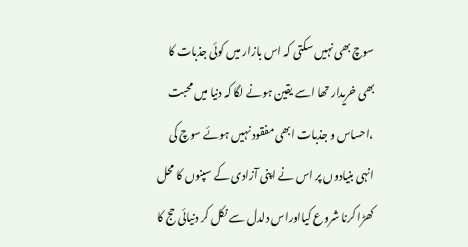سوچ بھی نہیں سکتی کہ اس بازار میں کوئی جذبات کا بھی خریدار تھا اسے یقین ہونے لگا کہ دنیا میں محبت ،احساس و جذبات ابھی مفقود نہیں ہوئے سوچ کی انہی بنیادوں پر اس نے اپنی آزادی کے سپنوں کا محل کھڑا کرنا شروع کیااوراس دلدل سے نکل کر دنیائی حج کا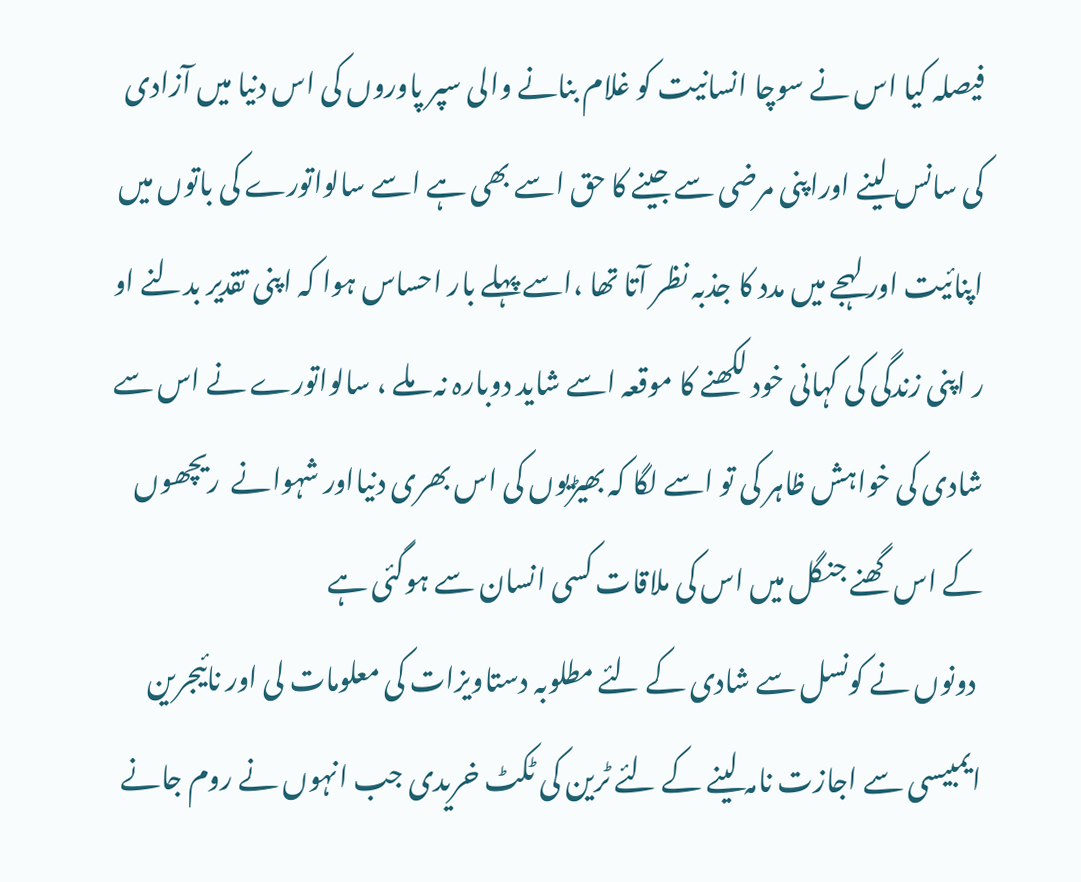فیصلہ کیا اس نے سوچا انسانیت کو غلام بنانے والی سپر پاوروں کی اس دنیا میں آزادی کی سانس لینے اوراپنی مرضی سے جینے کا حق اسے بھی ہے اسے سالواتورے کی باتوں میں اپنائیت اور لہجے میں مدد کا جذبہ نظر آتا تھا ،اسے پہلے بار احساس ہوا کہ اپنی تقدیر بدلنے او ر اپنی زندگی کی کہانی خود لکھنے کا موقعہ اسے شاید دوبارہ نہ ملے ، سالواتورے نے اس سے شادی کی خواہش ظاہر کی تو اسے لگا کہ بھیڑیوں کی اس بھری دنیااور شہوانے  ریچھوں کے اس گھنے جنگل میں اس کی ملاقات کسی انسان سے ہوگئی ہے
 دونوں نے کونسل سے شادی کے لئے مطلوبہ دستاویزات کی معلومات لی اور نائیجرین ایمبیسی سے اجازت نامہ لینے کے لئے ٹرین کی ٹکٹ خریدی جب انہوں نے روم جانے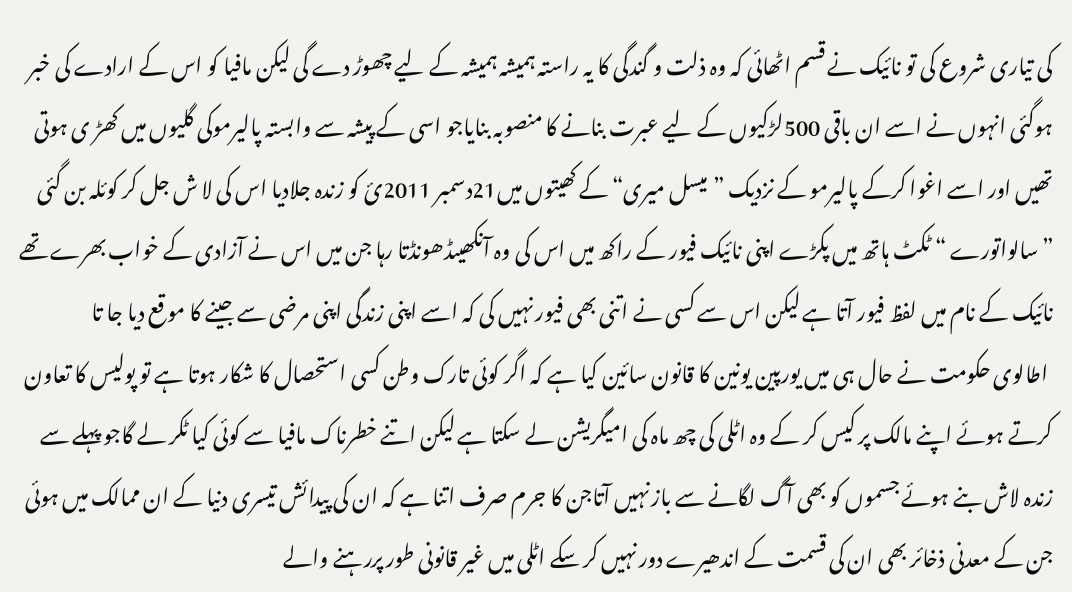کی تیاری شروع کی تو نائیک نے قسم اٹھائی کہ وہ ذلت و گندگی کا یہ راستہ ہمیشہ ہمیشہ کے لیے چھوڑ دے گی لیکن مافیا کو اس کے ارادے کی خبر ہوگئی انہوں نے اسے ان باقی 500لڑکیوں کے لیے عبرت بنانے کا منصوبہ بنایاجو اسی کے پیشہ سے وابستہ پالیرموکی گلیوں میں کھڑ ی ہوتی تھیں اور اسے اغوا کرکے پالیرمو کے نزدیک ”میسل میری“ کے کھیتوں میں21دسمبر 2011ئ کو زندہ جلادیا اس کی لا ش جل کر کوئلہ بن گئی ”سالواتورے “ ٹکٹ ہاتھ میں پکڑے اپنی نائیک فیور کے راکھ میں اس کی وہ آنکھیںڈھونڈتا رہا جن میں اس نے آزادی کے خواب بھرے تھے نائیک کے نام میں لفظ فیور آتا ہے لیکن اس سے کسی نے اتنی بھی فیور نہیں کی کہ اسے اپنی زندگی اپنی مرضی سے جینے کا موقع دیا جا تا
 اطالوی حکومت نے حال ہی میں یورپین یونین کا قانون سائین کیا ہے کہ اگر کوئی تارک وطن کسی استحصال کا شکار ہوتا ہے تو پولیس کا تعاون کرتے ہوئے اپنے مالک پر کیس کر کے وہ اٹلی کی چھ ماہ کی امیگریشن لے سکتا ہے لیکن اتنے خطرناک مافیا سے کوئی کیا ٹکر لے گاجو پہلے سے زندہ لاش بنے ہوئے جسموں کو بھی آگ لگانے سے باز نہیں آتاجن کا جرم صرف اتنا ہے کہ ان کی پیدائش تیسری دنیا کے ان ممالک میں ہوئی جن کے معدنی ذخائر بھی ان کی قسمت کے اندھیرے دور نہیں کر سکے اٹلی میں غیر قانونی طور پررہنے والے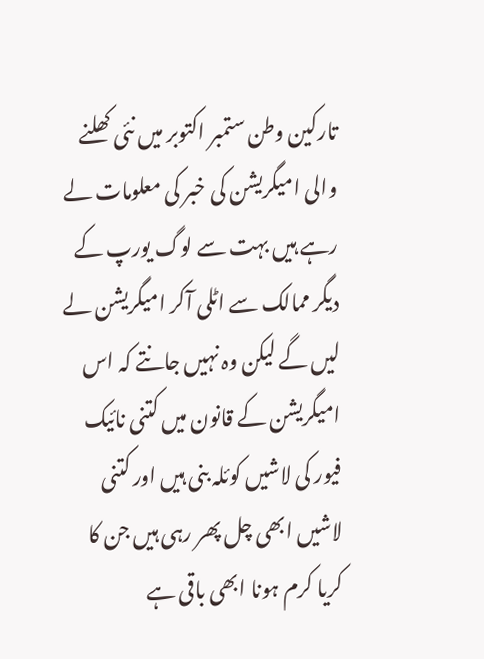تارکین وطن ستمبر اکتوبر میں نئی کھلنے والی امیگریشن کی خبر کی معلومات لے رہے ہیں بہت سے لوگ یورپ کے دیگر ممالک سے اٹلی آکر امیگریشن لے لیں گے لیکن وہ نہیں جانتے کہ اس امیگریشن کے قانون میں کتنی نائیک فیور کی لاشیں کوئلہ بنی ہیں اور کتنی لاشیں ابھی چل پھر رہی ہیں جن کا کریا کرم ہونا ابھی باقی ہے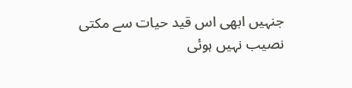جنہیں ابھی اس قید حیات سے مکتی نصیب نہیں ہوئی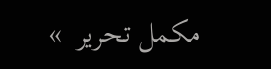مکمل تحریر  »